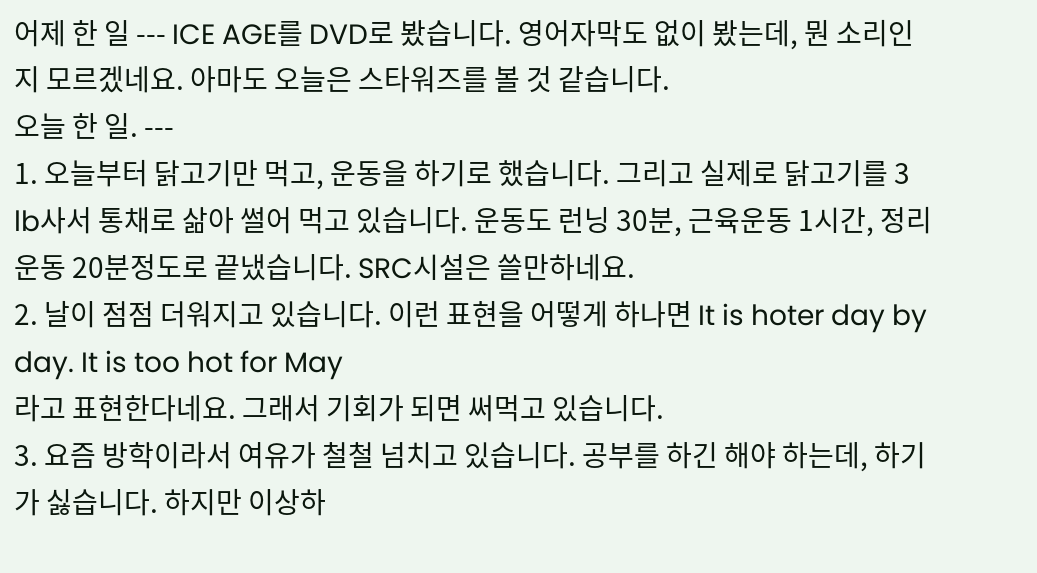어제 한 일 --- ICE AGE를 DVD로 봤습니다. 영어자막도 없이 봤는데, 뭔 소리인지 모르겠네요. 아마도 오늘은 스타워즈를 볼 것 같습니다.
오늘 한 일. ---
1. 오늘부터 닭고기만 먹고, 운동을 하기로 했습니다. 그리고 실제로 닭고기를 3 lb사서 통채로 삶아 썰어 먹고 있습니다. 운동도 런닝 30분, 근육운동 1시간, 정리운동 20분정도로 끝냈습니다. SRC시설은 쓸만하네요.
2. 날이 점점 더워지고 있습니다. 이런 표현을 어떻게 하나면 It is hoter day by day. It is too hot for May
라고 표현한다네요. 그래서 기회가 되면 써먹고 있습니다.
3. 요즘 방학이라서 여유가 철철 넘치고 있습니다. 공부를 하긴 해야 하는데, 하기가 싫습니다. 하지만 이상하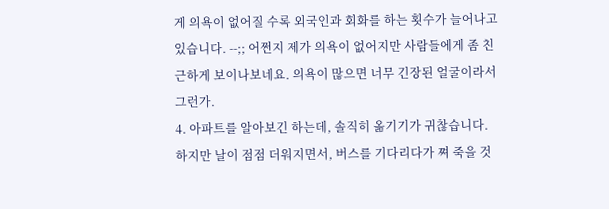게 의욕이 없어질 수록 외국인과 회화를 하는 횟수가 늘어나고 있습니다. --;; 어쩐지 제가 의욕이 없어지만 사람들에게 좀 친근하게 보이나보네요. 의욕이 많으면 너무 긴장된 얼굴이라서 그런가.
4. 아파트를 알아보긴 하는데, 솔직히 옮기기가 귀찮습니다. 하지만 날이 점점 더워지면서, 버스를 기다리다가 쪄 죽을 것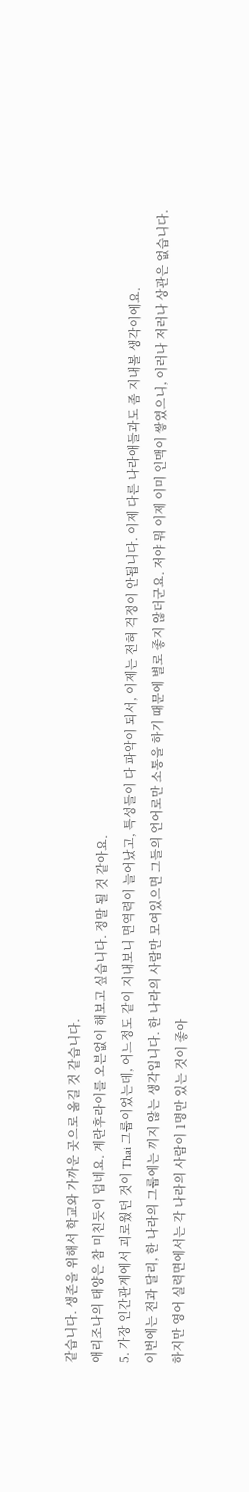같습니다. 생존을 위해서 학교와 가까운 곳으로 옮길 것 같습니다.
애리조나의 태양은 참 미친듯이 덥네요. 계란후라이를 오븐없이 해보고 싶습니다. 정말 될 것 같아요.
5. 가장 인간관계에서 괴로웠던 것이 Thai 그룹이었는데, 어느정도 같이 지내보니 면역력이 늘어났고, 특성들이 다 파악이 되서, 이제는 전혀 걱정이 안됩니다. 이제 다른 나라애들과도 좀 지내볼 생각이에요.
이번에는 전과 달리, 한 나라의 그룹에는 끼지 않는 생각입니다. 한 나라의 사람만 모여있으면 그들의 언어로만 소통을 하기 때문에 별로 좋지 않더군요. 저야 뭐 이제 이미 인맥이 쌓였으니, 이러나 저러나 상관은 없습니다.
하지만 영어 실력면에서는 각 나라의 사람이 1명만 있는 것이 좋아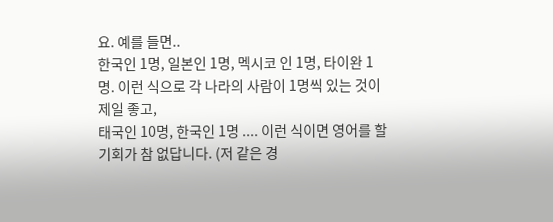요. 예를 들면..
한국인 1명, 일본인 1명, 멕시코 인 1명, 타이완 1명. 이런 식으로 각 나라의 사람이 1명씩 있는 것이 제일 좋고,
태국인 10명, 한국인 1명 .... 이런 식이면 영어를 할 기회가 참 없답니다. (저 같은 경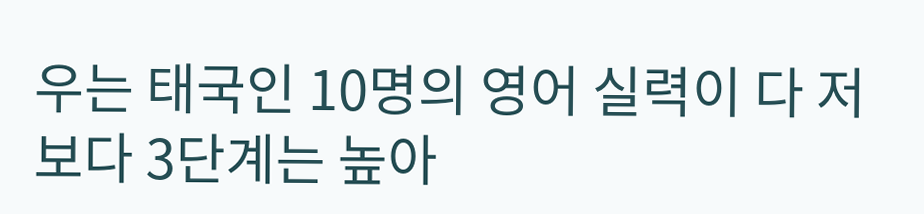우는 태국인 10명의 영어 실력이 다 저보다 3단계는 높아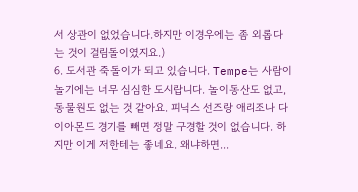서 상관이 없었습니다.하지만 이경우에는 좀 외롭다는 것이 걸림돌이였지요.)
6. 도서관 죽돌이가 되고 있습니다. Tempe는 사람이 놀기에는 너무 심심한 도시랍니다. 놀이동산도 없고, 동물원도 없는 것 같아요. 피닉스 선즈랑 애리조나 다이아몬드 경기를 빼면 정말 구경할 것이 없습니다. 하지만 이게 저한테는 좋네요. 왜냐하면...